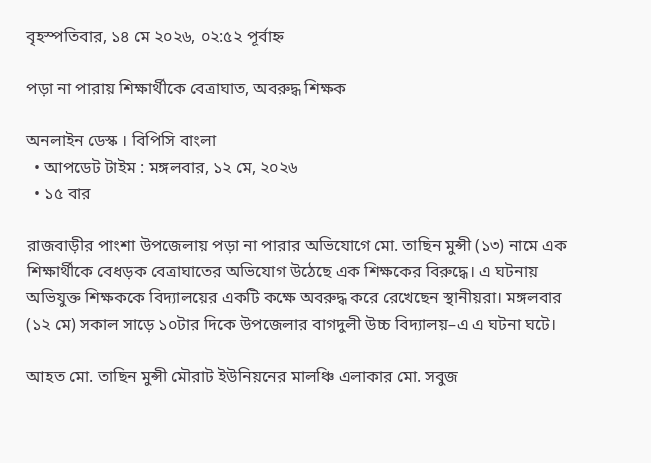বৃহস্পতিবার, ১৪ মে ২০২৬, ০২:৫২ পূর্বাহ্ন

পড়া না পারায় শিক্ষার্থীকে বেত্রাঘাত, অবরুদ্ধ শিক্ষক

অনলাইন ডেস্ক । বিপিসি বাংলা
  • আপডেট টাইম : মঙ্গলবার, ১২ মে, ২০২৬
  • ১৫ বার

রাজবাড়ীর পাংশা উপজেলায় পড়া না পারার অভিযোগে মো. তাছিন মুন্সী (১৩) নামে এক শিক্ষার্থীকে বেধড়ক বেত্রাঘাতের অভিযোগ উঠেছে এক শিক্ষকের বিরুদ্ধে। এ ঘটনায় অভিযুক্ত শিক্ষককে বিদ্যালয়ের একটি কক্ষে অবরুদ্ধ করে রেখেছেন স্থানীয়রা। মঙ্গলবার (১২ মে) সকাল সাড়ে ১০টার দিকে উপজেলার বাগদুলী উচ্চ বিদ্যালয়–এ এ ঘটনা ঘটে।

আহত মো. তাছিন মুন্সী মৌরাট ইউনিয়নের মালঞ্চি এলাকার মো. সবুজ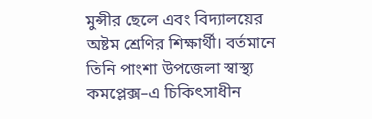মুন্সীর ছেলে এবং বিদ্যালয়ের অষ্টম শ্রেণির শিক্ষার্থী। বর্তমানে তিনি পাংশা উপজেলা স্বাস্থ্য কমপ্লেক্স–এ চিকিৎসাধীন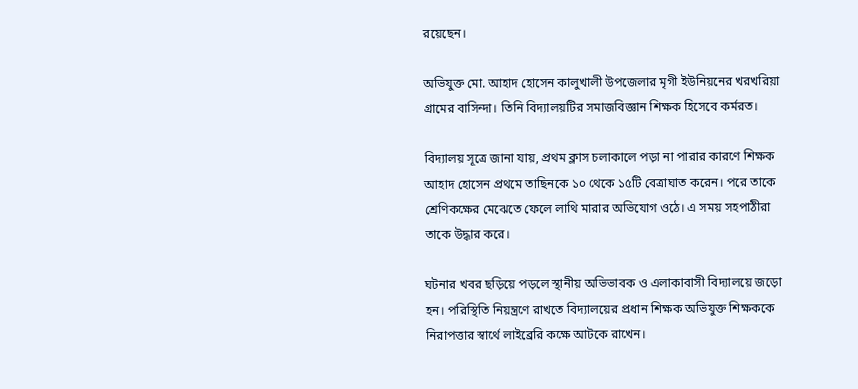রয়েছেন।

অভিযুক্ত মো. আহাদ হোসেন কালুখালী উপজেলার মৃগী ইউনিয়নের খরখরিয়া গ্রামের বাসিন্দা। তিনি বিদ্যালয়টির সমাজবিজ্ঞান শিক্ষক হিসেবে কর্মরত।

বিদ্যালয় সূত্রে জানা যায়, প্রথম ক্লাস চলাকালে পড়া না পারার কারণে শিক্ষক আহাদ হোসেন প্রথমে তাছিনকে ১০ থেকে ১৫টি বেত্রাঘাত করেন। পরে তাকে শ্রেণিকক্ষের মেঝেতে ফেলে লাথি মারার অভিযোগ ওঠে। এ সময় সহপাঠীরা তাকে উদ্ধার করে।

ঘটনার খবর ছড়িয়ে পড়লে স্থানীয় অভিভাবক ও এলাকাবাসী বিদ্যালয়ে জড়ো হন। পরিস্থিতি নিয়ন্ত্রণে রাখতে বিদ্যালয়ের প্রধান শিক্ষক অভিযুক্ত শিক্ষককে নিরাপত্তার স্বার্থে লাইব্রেরি কক্ষে আটকে রাখেন।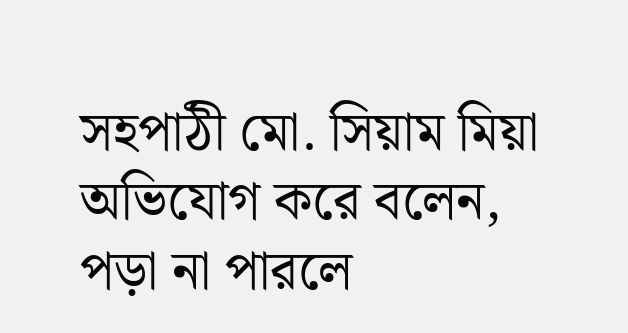সহপাঠী মো. সিয়াম মিয়া অভিযোগ করে বলেন, পড়া না পারলে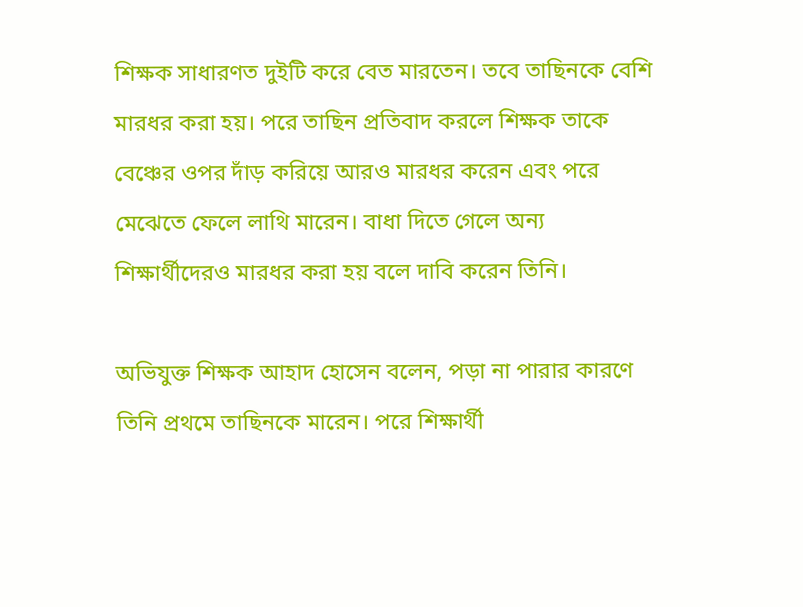শিক্ষক সাধারণত দুইটি করে বেত মারতেন। তবে তাছিনকে বেশি মারধর করা হয়। পরে তাছিন প্রতিবাদ করলে শিক্ষক তাকে বেঞ্চের ওপর দাঁড় করিয়ে আরও মারধর করেন এবং পরে মেঝেতে ফেলে লাথি মারেন। বাধা দিতে গেলে অন্য শিক্ষার্থীদেরও মারধর করা হয় বলে দাবি করেন তিনি।

অভিযুক্ত শিক্ষক আহাদ হোসেন বলেন, পড়া না পারার কারণে তিনি প্রথমে তাছিনকে মারেন। পরে শিক্ষার্থী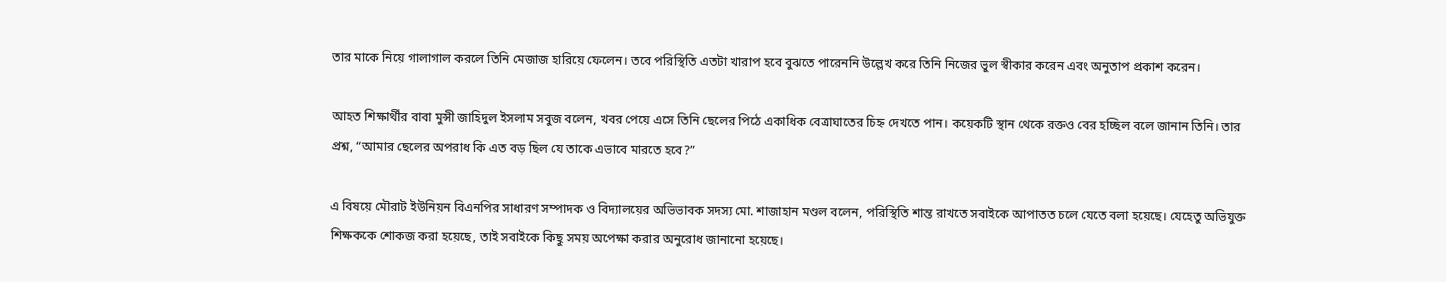তার মাকে নিয়ে গালাগাল করলে তিনি মেজাজ হারিয়ে ফেলেন। তবে পরিস্থিতি এতটা খারাপ হবে বুঝতে পারেননি উল্লেখ করে তিনি নিজের ভুল স্বীকার করেন এবং অনুতাপ প্রকাশ করেন।

আহত শিক্ষার্থীর বাবা মুন্সী জাহিদুল ইসলাম সবুজ বলেন, খবর পেয়ে এসে তিনি ছেলের পিঠে একাধিক বেত্রাঘাতের চিহ্ন দেখতে পান। কয়েকটি স্থান থেকে রক্তও বের হচ্ছিল বলে জানান তিনি। তার প্রশ্ন, “আমার ছেলের অপরাধ কি এত বড় ছিল যে তাকে এভাবে মারতে হবে?”

এ বিষয়ে মৌরাট ইউনিয়ন বিএনপির সাধারণ সম্পাদক ও বিদ্যালয়ের অভিভাবক সদস্য মো. শাজাহান মণ্ডল বলেন, পরিস্থিতি শান্ত রাখতে সবাইকে আপাতত চলে যেতে বলা হয়েছে। যেহেতু অভিযুক্ত শিক্ষককে শোকজ করা হয়েছে, তাই সবাইকে কিছু সময় অপেক্ষা করার অনুরোধ জানানো হয়েছে।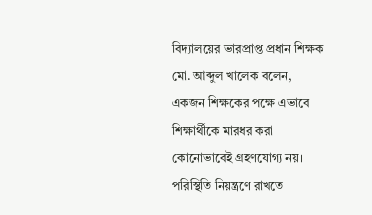বিদ্যালয়ের ভারপ্রাপ্ত প্রধান শিক্ষক মো. আব্দুল খালেক বলেন, একজন শিক্ষকের পক্ষে এভাবে শিক্ষার্থীকে মারধর করা কোনোভাবেই গ্রহণযোগ্য নয়। পরিস্থিতি নিয়ন্ত্রণে রাখতে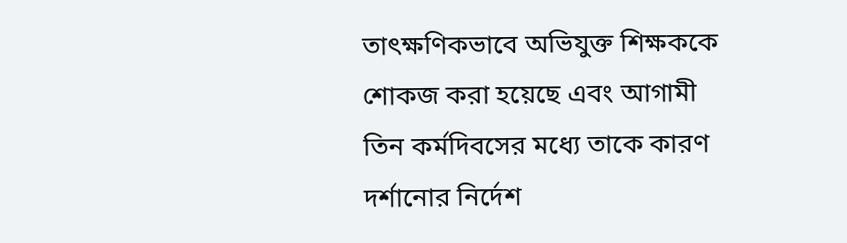তাৎক্ষণিকভাবে অভিযুক্ত শিক্ষককে শোকজ করা হয়েছে এবং আগামী তিন কর্মদিবসের মধ্যে তাকে কারণ দর্শানোর নির্দেশ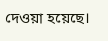দেওয়া হয়েছে।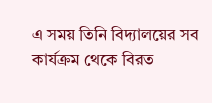এ সময় তিনি বিদ্যালয়ের সব কার্যক্রম থেকে বিরত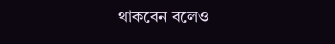থাকবেন বলেও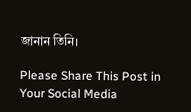জানান তিনি।

Please Share This Post in Your Social Media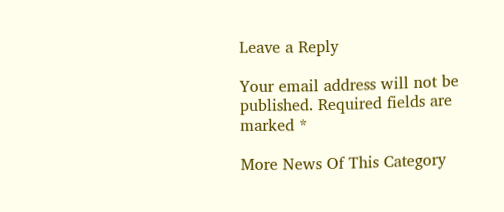Leave a Reply

Your email address will not be published. Required fields are marked *

More News Of This Category